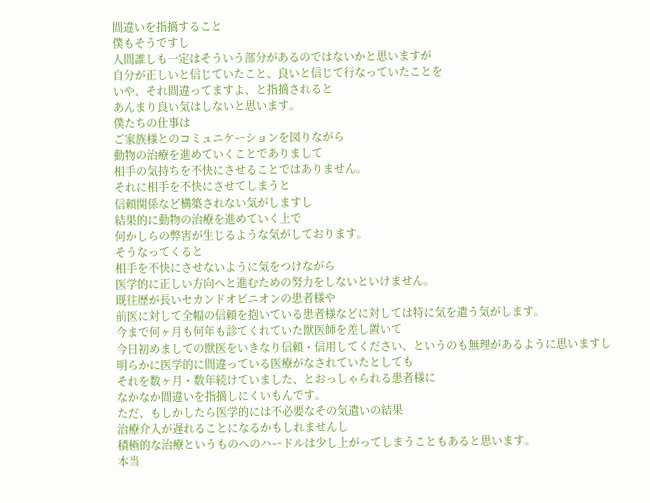間違いを指摘すること
僕もそうですし
人間誰しも一定はそういう部分があるのではないかと思いますが
自分が正しいと信じていたこと、良いと信じて行なっていたことを
いや、それ間違ってますよ、と指摘されると
あんまり良い気はしないと思います。
僕たちの仕事は
ご家族様とのコミュニケーションを図りながら
動物の治療を進めていくことでありまして
相手の気持ちを不快にさせることではありません。
それに相手を不快にさせてしまうと
信頼関係など構築されない気がしますし
結果的に動物の治療を進めていく上で
何かしらの弊害が生じるような気がしております。
そうなってくると
相手を不快にさせないように気をつけながら
医学的に正しい方向へと進むための努力をしないといけません。
既往歴が長いセカンドオピニオンの患者様や
前医に対して全幅の信頼を抱いている患者様などに対しては特に気を遣う気がします。
今まで何ヶ月も何年も診てくれていた獣医師を差し置いて
今日初めましての獣医をいきなり信頼・信用してください、というのも無理があるように思いますし
明らかに医学的に間違っている医療がなされていたとしても
それを数ヶ月・数年続けていました、とおっしゃられる患者様に
なかなか間違いを指摘しにくいもんです。
ただ、もしかしたら医学的には不必要なその気遣いの結果
治療介入が遅れることになるかもしれませんし
積極的な治療というものへのハードルは少し上がってしまうこともあると思います。
本当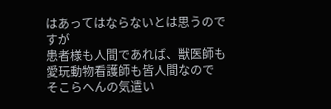はあってはならないとは思うのですが
患者様も人間であれば、獣医師も愛玩動物看護師も皆人間なので
そこらへんの気遣い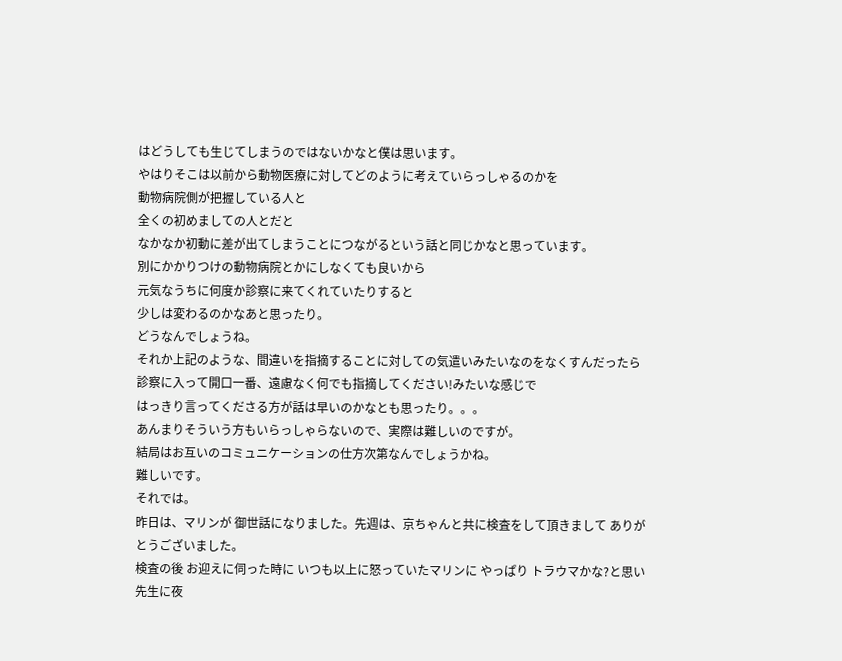はどうしても生じてしまうのではないかなと僕は思います。
やはりそこは以前から動物医療に対してどのように考えていらっしゃるのかを
動物病院側が把握している人と
全くの初めましての人とだと
なかなか初動に差が出てしまうことにつながるという話と同じかなと思っています。
別にかかりつけの動物病院とかにしなくても良いから
元気なうちに何度か診察に来てくれていたりすると
少しは変わるのかなあと思ったり。
どうなんでしょうね。
それか上記のような、間違いを指摘することに対しての気遣いみたいなのをなくすんだったら
診察に入って開口一番、遠慮なく何でも指摘してください!みたいな感じで
はっきり言ってくださる方が話は早いのかなとも思ったり。。。
あんまりそういう方もいらっしゃらないので、実際は難しいのですが。
結局はお互いのコミュニケーションの仕方次第なんでしょうかね。
難しいです。
それでは。
昨日は、マリンが 御世話になりました。先週は、京ちゃんと共に検査をして頂きまして ありがとうございました。
検査の後 お迎えに伺った時に いつも以上に怒っていたマリンに やっぱり トラウマかな?と思い 先生に夜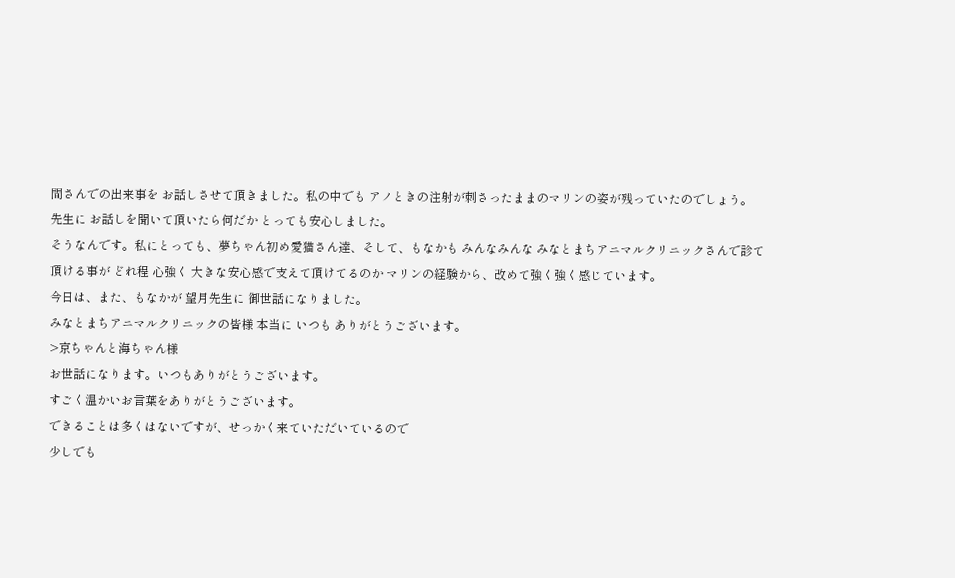間さんでの出来事を お話しさせて頂きました。私の中でも アノときの注射が刺さったままのマリンの姿が残っていたのでしょう。
先生に お話しを聞いて頂いたら何だか とっても安心しました。
そうなんです。私にとっても、夢ちゃん初め愛猫さん達、そして、もなかも みんなみんな みなとまちアニマルクリニックさんで診て頂ける事が どれ程 心強く 大きな安心感で支えて頂けてるのか マリンの経験から、改めて強く強く感じています。
今日は、また、もなかが 望月先生に 御世話になりました。
みなとまちアニマルクリニックの皆様 本当に いつも ありがとうございます。
>京ちゃんと海ちゃん様
お世話になります。いつもありがとうございます。
すごく温かいお言葉をありがとうございます。
できることは多くはないですが、せっかく来ていただいているので
少しでも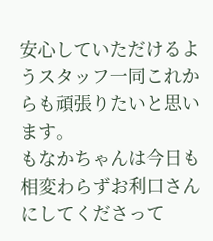安心していただけるようスタッフ一同これからも頑張りたいと思います。
もなかちゃんは今日も相変わらずお利口さんにしてくださって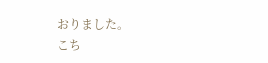おりました。
こち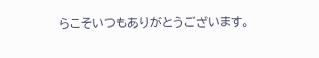らこそいつもありがとうございます。